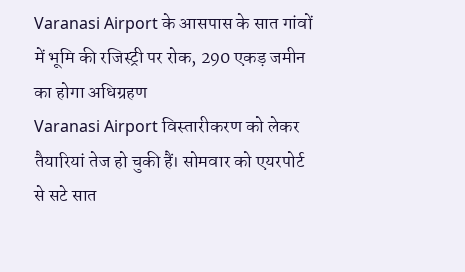Varanasi Airport के आसपास के सात गांवों में भूमि की रजिस्ट्री पर रोक, 290 एकड़ जमीन का होगा अधिग्रहण
Varanasi Airport विस्तारीकरण को लेकर तैयारियां तेज हो चुकी हैं। सोमवार को एयरपोर्ट से सटे सात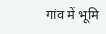गांव में भूमि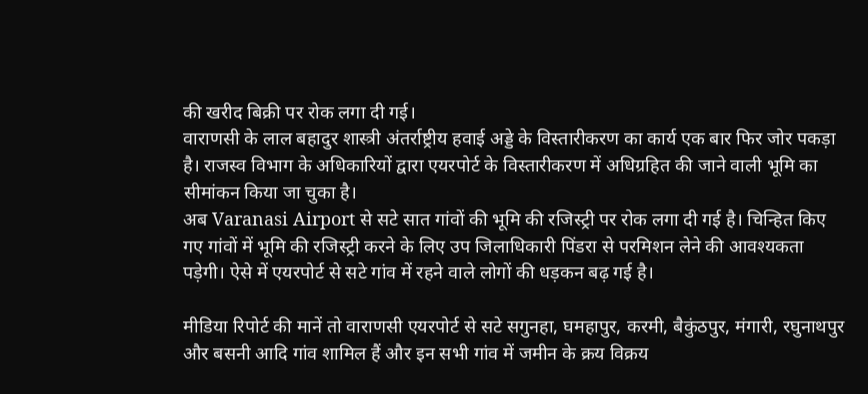की खरीद बिक्री पर रोक लगा दी गई।
वाराणसी के लाल बहादुर शास्त्री अंतर्राष्ट्रीय हवाई अड्डे के विस्तारीकरण का कार्य एक बार फिर जोर पकड़ा है। राजस्व विभाग के अधिकारियों द्वारा एयरपोर्ट के विस्तारीकरण में अधिग्रहित की जाने वाली भूमि का सीमांकन किया जा चुका है।
अब Varanasi Airport से सटे सात गांवों की भूमि की रजिस्ट्री पर रोक लगा दी गई है। चिन्हित किए गए गांवों में भूमि की रजिस्ट्री करने के लिए उप जिलाधिकारी पिंडरा से परमिशन लेने की आवश्यकता पड़ेगी। ऐसे में एयरपोर्ट से सटे गांव में रहने वाले लोगों की धड़कन बढ़ गई है।

मीडिया रिपोर्ट की मानें तो वाराणसी एयरपोर्ट से सटे सगुनहा, घमहापुर, करमी, बैकुंठपुर, मंगारी, रघुनाथपुर और बसनी आदि गांव शामिल हैं और इन सभी गांव में जमीन के क्रय विक्रय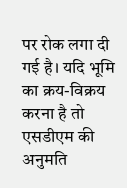पर रोक लगा दी गई है। यदि भूमि का क्रय-विक्रय करना है तो एसडीएम की अनुमति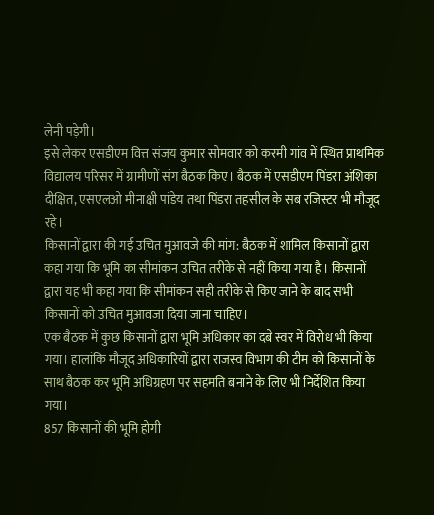लेनी पड़ेगी।
इसे लेकर एसडीएम वित्त संजय कुमार सोमवार को करमी गांव में स्थित प्राथमिक विद्यालय परिसर में ग्रामीणों संग बैठक किए। बैठक में एसडीएम पिंडरा अंशिका दीक्षित, एसएलओ मीनाक्षी पांडेय तथा पिंडरा तहसील के सब रजिस्टर भी मौजूद रहे।
किसानों द्वारा की गई उचित मुआवजे की मांग: बैठक में शामिल किसानों द्वारा कहा गया कि भूमि का सीमांकन उचित तरीके से नहीं किया गया है। किसानों द्वारा यह भी कहा गया कि सीमांकन सही तरीके से किए जाने के बाद सभी किसानों को उचित मुआवजा दिया जाना चाहिए।
एक बैठक में कुछ किसानों द्वारा भूमि अधिकार का दबे स्वर में विरोध भी किया गया। हालांकि मौजूद अधिकारियों द्वारा राजस्व विभाग की टीम को किसानों के साथ बैठक कर भूमि अधिग्रहण पर सहमति बनाने के लिए भी निर्देशित किया गया।
857 किसानों की भूमि होगी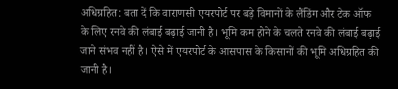अधिग्रहित: बता दें कि वाराणसी एयरपोर्ट पर बड़े विमानों के लैंडिंग और टेक ऑफ के लिए रनवे की लंबाई बढ़ाई जानी है। भूमि कम होने के चलते रनवे की लंबाई बढ़ाई जाने संभव नहीं है। ऐसे में एयरपोर्ट के आसपास के किसानों की भूमि अधिग्रहित की जानी है।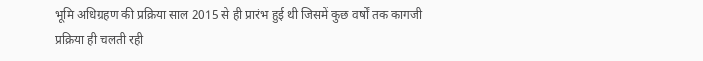भूमि अधिग्रहण की प्रक्रिया साल 2015 से ही प्रारंभ हुई थी जिसमें कुछ वर्षों तक कागजी प्रक्रिया ही चलती रही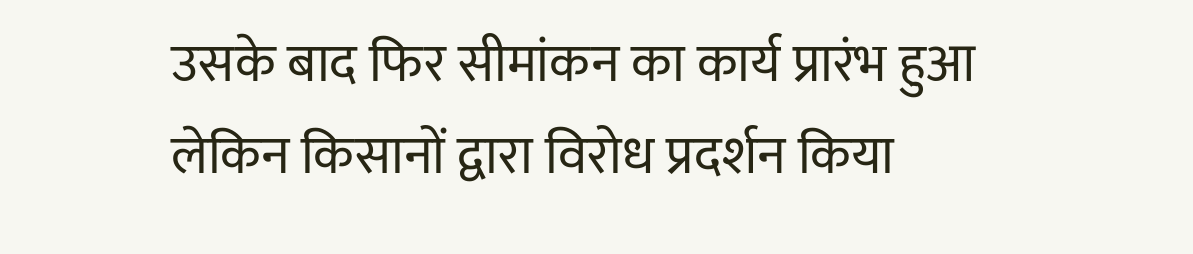उसके बाद फिर सीमांकन का कार्य प्रारंभ हुआ लेकिन किसानों द्वारा विरोध प्रदर्शन किया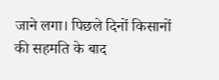जाने लगा। पिछले दिनों किसानों की सहमति के बाद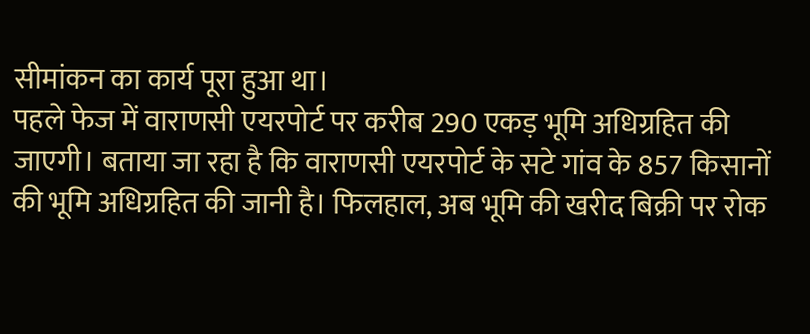सीमांकन का कार्य पूरा हुआ था।
पहले फेज में वाराणसी एयरपोर्ट पर करीब 290 एकड़ भूमि अधिग्रहित की जाएगी। बताया जा रहा है कि वाराणसी एयरपोर्ट के सटे गांव के 857 किसानों की भूमि अधिग्रहित की जानी है। फिलहाल, अब भूमि की खरीद बिक्री पर रोक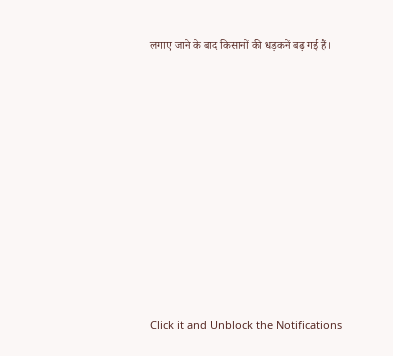लगाए जाने के बाद किसानों की धड़कनें बढ़ गई हैं।












Click it and Unblock the Notifications